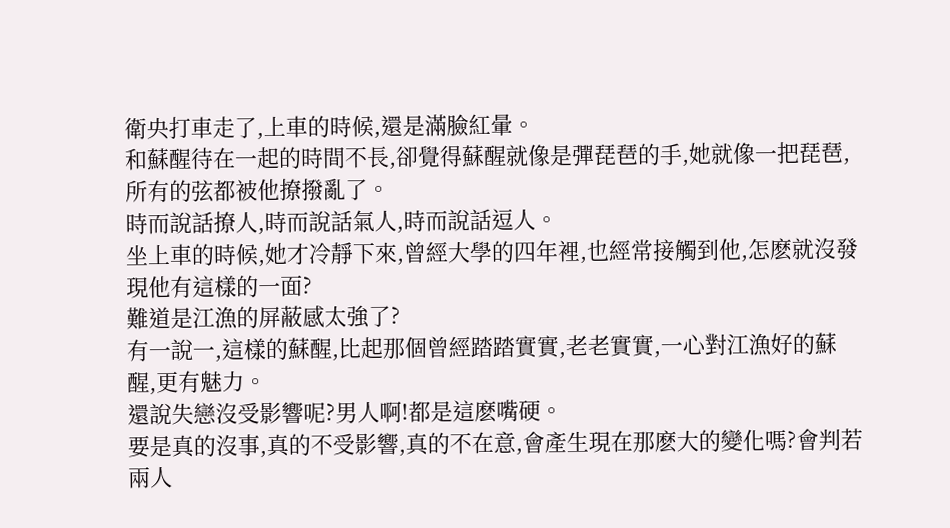衛央打車走了,上車的時候,還是滿臉紅暈。
和蘇醒待在一起的時間不長,卻覺得蘇醒就像是彈琵琶的手,她就像一把琵琶,所有的弦都被他撩撥亂了。
時而說話撩人,時而說話氣人,時而說話逗人。
坐上車的時候,她才冷靜下來,曾經大學的四年裡,也經常接觸到他,怎麽就沒發現他有這樣的一面?
難道是江漁的屏蔽感太強了?
有一說一,這樣的蘇醒,比起那個曾經踏踏實實,老老實實,一心對江漁好的蘇醒,更有魅力。
還說失戀沒受影響呢?男人啊!都是這麽嘴硬。
要是真的沒事,真的不受影響,真的不在意,會產生現在那麽大的變化嗎?會判若兩人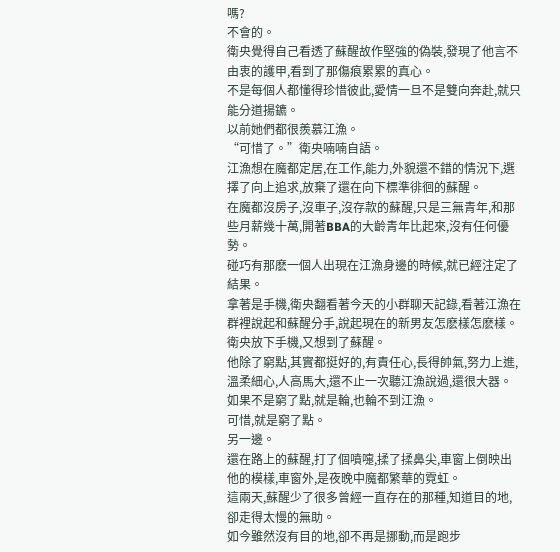嗎?
不會的。
衛央覺得自己看透了蘇醒故作堅強的偽裝,發現了他言不由衷的護甲,看到了那傷痕累累的真心。
不是每個人都懂得珍惜彼此,愛情一旦不是雙向奔赴,就只能分道揚鑣。
以前她們都很羨慕江漁。
“可惜了。”衛央喃喃自語。
江漁想在魔都定居,在工作,能力,外貌還不錯的情況下,選擇了向上追求,放棄了還在向下標準徘徊的蘇醒。
在魔都沒房子,沒車子,沒存款的蘇醒,只是三無青年,和那些月薪幾十萬,開著BBA的大齡青年比起來,沒有任何優勢。
碰巧有那麽一個人出現在江漁身邊的時候,就已經注定了結果。
拿著是手機,衛央翻看著今天的小群聊天記錄,看著江漁在群裡說起和蘇醒分手,說起現在的新男友怎麽樣怎麽樣。
衛央放下手機,又想到了蘇醒。
他除了窮點,其實都挺好的,有責任心,長得帥氣,努力上進,溫柔細心,人高馬大,還不止一次聽江漁說過,還很大器。
如果不是窮了點,就是輪,也輪不到江漁。
可惜,就是窮了點。
另一邊。
還在路上的蘇醒,打了個噴嚏,揉了揉鼻尖,車窗上倒映出他的模樣,車窗外,是夜晚中魔都繁華的霓虹。
這兩天,蘇醒少了很多曾經一直存在的那種,知道目的地,卻走得太慢的無助。
如今雖然沒有目的地,卻不再是挪動,而是跑步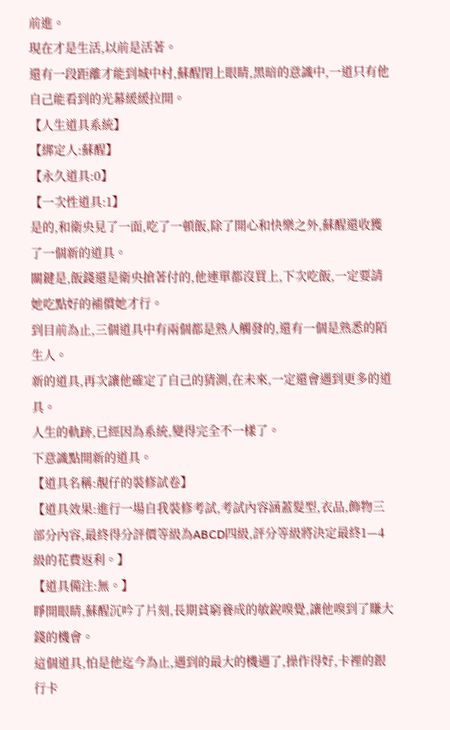前進。
現在才是生活,以前是活著。
還有一段距離才能到城中村,蘇醒閉上眼睛,黑暗的意識中,一道只有他自己能看到的光幕緩緩拉開。
【人生道具系統】
【綁定人:蘇醒】
【永久道具:0】
【一次性道具:1】
是的,和衛央見了一面,吃了一頓飯,除了開心和快樂之外,蘇醒還收獲了一個新的道具。
關鍵是,飯錢還是衛央搶著付的,他連單都沒買上,下次吃飯,一定要請她吃點好的補償她才行。
到目前為止,三個道具中有兩個都是熟人觸發的,還有一個是熟悉的陌生人。
新的道具,再次讓他確定了自己的猜測,在未來,一定還會遇到更多的道具。
人生的軌跡,已經因為系統,變得完全不一樣了。
下意識點開新的道具。
【道具名稱:靚仔的裝修試卷】
【道具效果:進行一場自我裝修考試,考試內容涵蓋髮型,衣品,飾物三部分內容,最終得分評價等級為ABCD四級,評分等級將決定最終1—4級的花費返利。】
【道具備注:無。】
睜開眼睛,蘇醒沉吟了片刻,長期貧窮養成的敏銳嗅覺,讓他嗅到了賺大錢的機會。
這個道具,怕是他迄今為止,遇到的最大的機遇了,操作得好,卡裡的銀行卡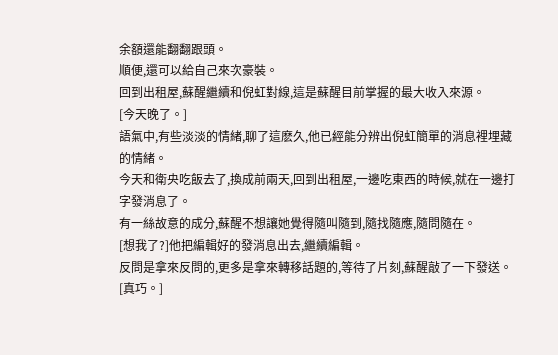余額還能翻翻跟頭。
順便,還可以給自己來次豪裝。
回到出租屋,蘇醒繼續和倪虹對線,這是蘇醒目前掌握的最大收入來源。
[今天晚了。]
語氣中,有些淡淡的情緒,聊了這麽久,他已經能分辨出倪虹簡單的消息裡埋藏的情緒。
今天和衛央吃飯去了,換成前兩天,回到出租屋,一邊吃東西的時候,就在一邊打字發消息了。
有一絲故意的成分,蘇醒不想讓她覺得隨叫隨到,隨找隨應,隨問隨在。
[想我了?]他把編輯好的發消息出去,繼續編輯。
反問是拿來反問的,更多是拿來轉移話題的,等待了片刻,蘇醒敲了一下發送。
[真巧。]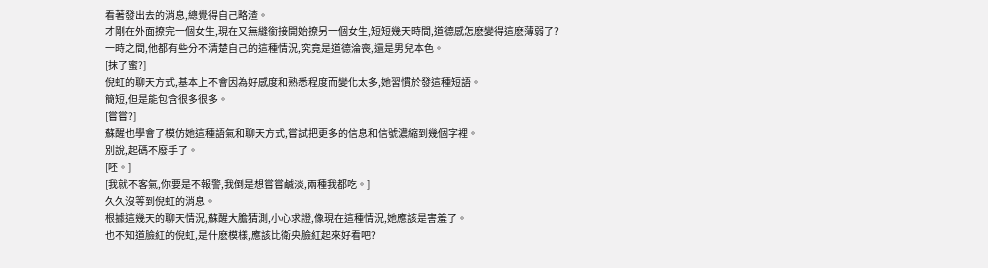看著發出去的消息,總覺得自己略渣。
才剛在外面撩完一個女生,現在又無縫銜接開始撩另一個女生,短短幾天時間,道德感怎麽變得這麽薄弱了?
一時之間,他都有些分不清楚自己的這種情況,究竟是道德淪喪,還是男兒本色。
[抹了蜜?]
倪虹的聊天方式,基本上不會因為好感度和熟悉程度而變化太多,她習慣於發這種短語。
簡短,但是能包含很多很多。
[嘗嘗?]
蘇醒也學會了模仿她這種語氣和聊天方式,嘗試把更多的信息和信號濃縮到幾個字裡。
別說,起碼不廢手了。
[呸。]
[我就不客氣,你要是不報警,我倒是想嘗嘗鹹淡,兩種我都吃。]
久久沒等到倪虹的消息。
根據這幾天的聊天情況,蘇醒大膽猜測,小心求證,像現在這種情況,她應該是害羞了。
也不知道臉紅的倪虹,是什麽模樣,應該比衛央臉紅起來好看吧?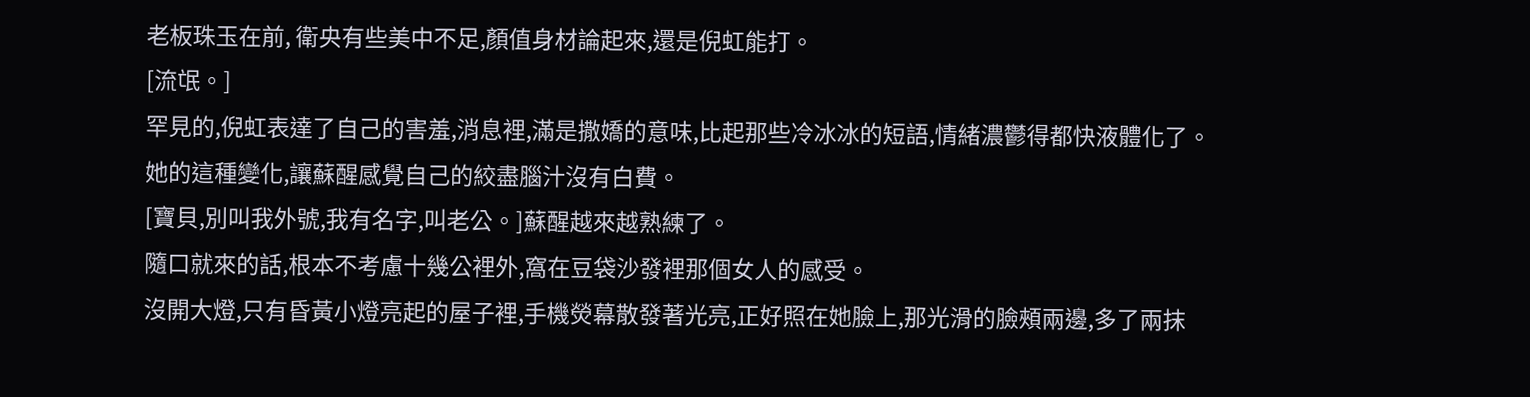老板珠玉在前, 衛央有些美中不足,顏值身材論起來,還是倪虹能打。
[流氓。]
罕見的,倪虹表達了自己的害羞,消息裡,滿是撒嬌的意味,比起那些冷冰冰的短語,情緒濃鬱得都快液體化了。
她的這種變化,讓蘇醒感覺自己的絞盡腦汁沒有白費。
[寶貝,別叫我外號,我有名字,叫老公。]蘇醒越來越熟練了。
隨口就來的話,根本不考慮十幾公裡外,窩在豆袋沙發裡那個女人的感受。
沒開大燈,只有昏黃小燈亮起的屋子裡,手機熒幕散發著光亮,正好照在她臉上,那光滑的臉頰兩邊,多了兩抹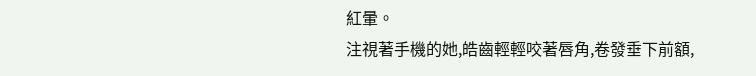紅暈。
注視著手機的她,皓齒輕輕咬著唇角,卷發垂下前額,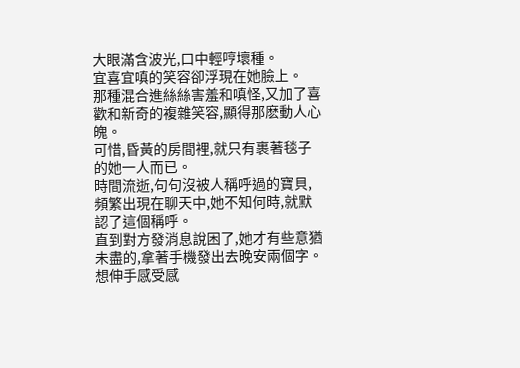大眼滿含波光,口中輕哼壞種。
宜喜宜嗔的笑容卻浮現在她臉上。
那種混合進絲絲害羞和嗔怪,又加了喜歡和新奇的複雜笑容,顯得那麽動人心魄。
可惜,昏黃的房間裡,就只有裹著毯子的她一人而已。
時間流逝,句句沒被人稱呼過的寶貝,頻繁出現在聊天中,她不知何時,就默認了這個稱呼。
直到對方發消息說困了,她才有些意猶未盡的,拿著手機發出去晚安兩個字。
想伸手感受感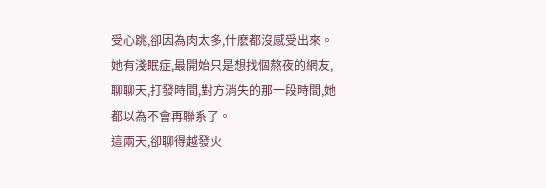受心跳,卻因為肉太多,什麽都沒感受出來。
她有淺眠症,最開始只是想找個熬夜的網友,聊聊天,打發時間,對方消失的那一段時間,她都以為不會再聯系了。
這兩天,卻聊得越發火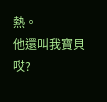熱。
他還叫我寶貝哎?